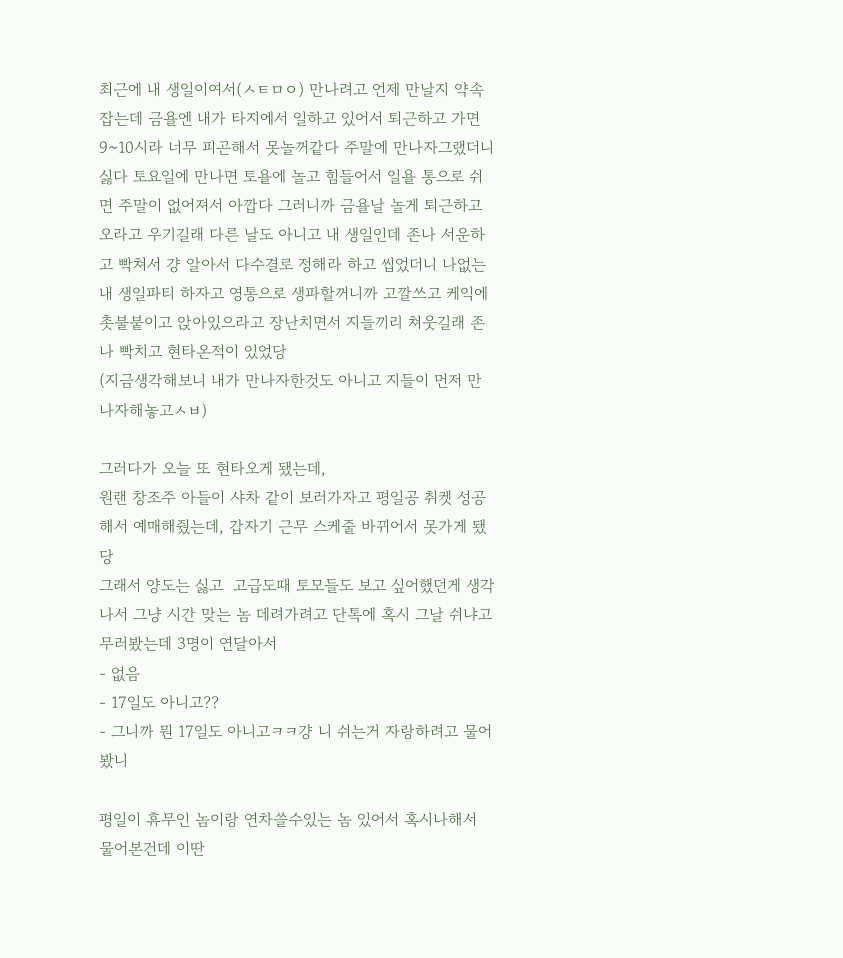최근에 내 생일이여서(ㅅㅌㅁㅇ) 만나려고 언제 만날지 약속잡는데 금욜엔 내가 타지에서 일하고 있어서 퇴근하고 가면 9~10시라 너무 피곤해서 못놀꺼같다 주말에 만나자그랬더니 싫다 토요일에 만나면 토욜에 놀고 힘들어서 일욜 통으로 쉬면 주말이 없어져서 아깝다 그러니까 금욜날 놀게 퇴근하고 오라고 우기길래 다른 날도 아니고 내 생일인데 존나 서운하고 빡쳐서 걍 알아서 다수결로 정해라 하고 씹었더니 나없는 내 생일파티 하자고 영통으로 생파할꺼니까 고깔쓰고 케익에 촛불붙이고 앉아있으라고 장난치면서 지들끼리 쳐웃길래 존나 빡치고 현타온적이 있었당
(지금생각해보니 내가 만나자한것도 아니고 지들이 먼저 만나자해놓고ㅅㅂ)

그러다가 오늘 또 현타오게 됐는데,
원랜 창조주 아들이 샤차 같이 보러가자고 평일공 취켓 성공해서 예매해줬는데, 갑자기 근무 스케줄 바뀌어서 못가게 됐당
그래서 양도는 싫고  고급도때 토모들도 보고 싶어했던게 생각 나서 그냥 시간 맞는 놈 데려가려고 단톡에 혹시 그날 쉬냐고 무러봤는데 3명이 연달아서
- 없음
- 17일도 아니고??
- 그니까 뭔 17일도 아니고ㅋㅋ걍 니 쉬는거 자랑하려고 물어봤니

평일이 휴무인 놈이랑 연차쓸수있는 놈 있어서 혹시나해서 물어본건데 이딴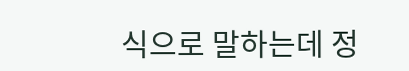식으로 말하는데 정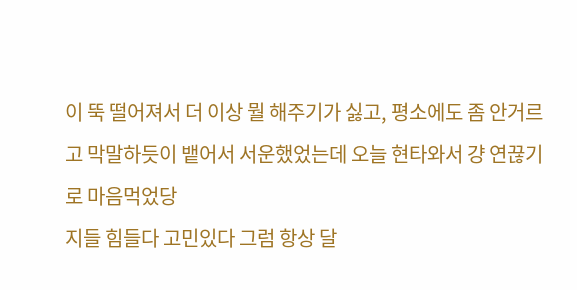이 뚝 떨어져서 더 이상 뭘 해주기가 싫고, 평소에도 좀 안거르고 막말하듯이 뱉어서 서운했었는데 오늘 현타와서 걍 연끊기로 마음먹었당
지들 힘들다 고민있다 그럼 항상 달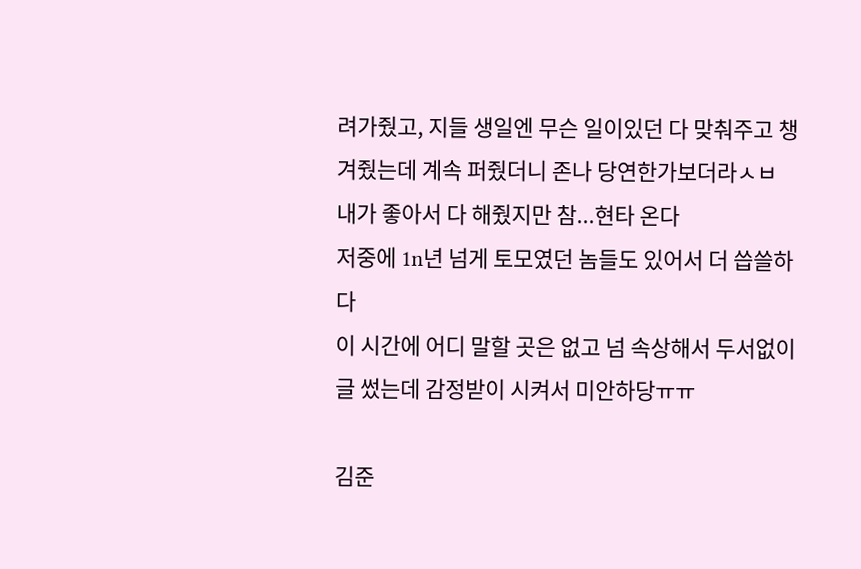려가줬고, 지들 생일엔 무슨 일이있던 다 맞춰주고 챙겨줬는데 계속 퍼줬더니 존나 당연한가보더라ㅅㅂ
내가 좋아서 다 해줬지만 참...현타 온다
저중에 1n년 넘게 토모였던 놈들도 있어서 더 씁쓸하다
이 시간에 어디 말할 곳은 없고 넘 속상해서 두서없이 글 썼는데 감정받이 시켜서 미안하당ㅠㅠ

김준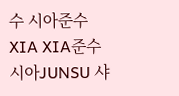수 시아준수 XIA XIA준수 시아JUNSU 샤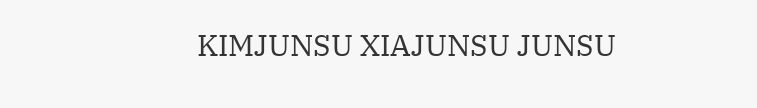KIMJUNSU XIAJUNSU JUNSU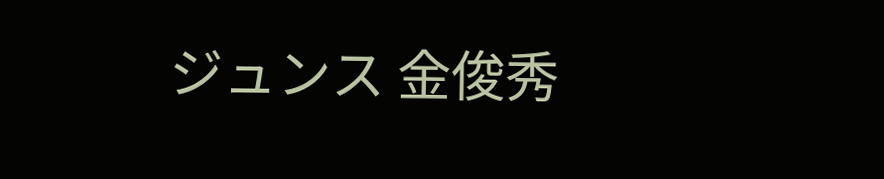ジュンス 金俊秀